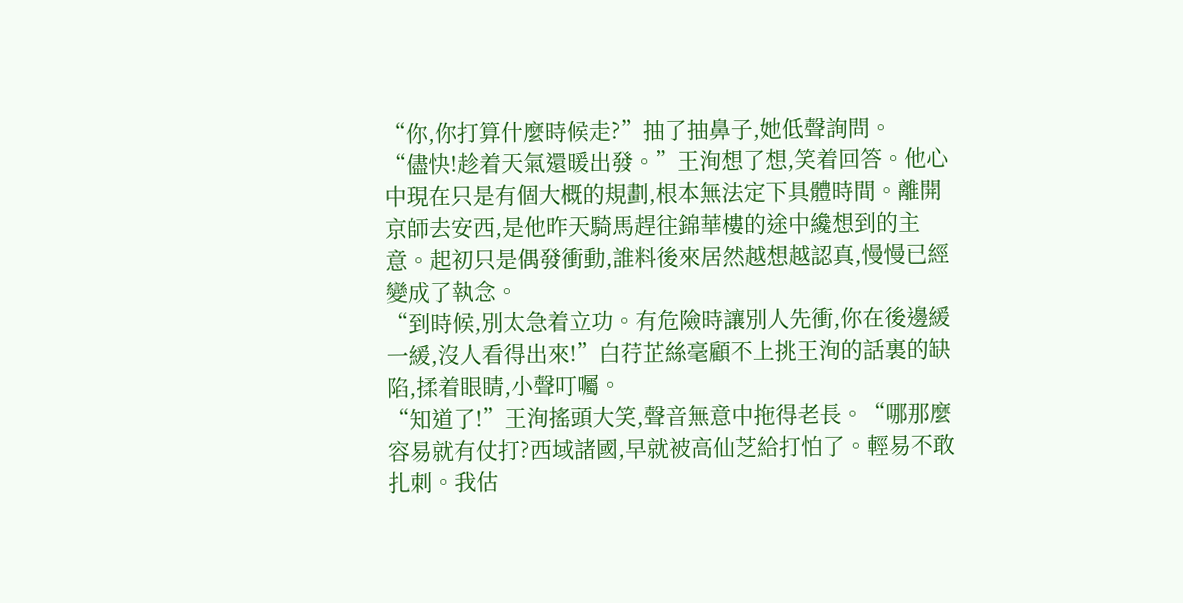“你,你打算什麼時候走?”抽了抽鼻子,她低聲詢問。
“儘快!趁着天氣還暖出發。”王洵想了想,笑着回答。他心中現在只是有個大概的規劃,根本無法定下具體時間。離開京師去安西,是他昨天騎馬趕往錦華樓的途中纔想到的主意。起初只是偶發衝動,誰料後來居然越想越認真,慢慢已經變成了執念。
“到時候,別太急着立功。有危險時讓別人先衝,你在後邊緩一緩,沒人看得出來!”白荇芷絲毫顧不上挑王洵的話裏的缺陷,揉着眼睛,小聲叮囑。
“知道了!”王洵搖頭大笑,聲音無意中拖得老長。“哪那麼容易就有仗打?西域諸國,早就被高仙芝給打怕了。輕易不敢扎刺。我估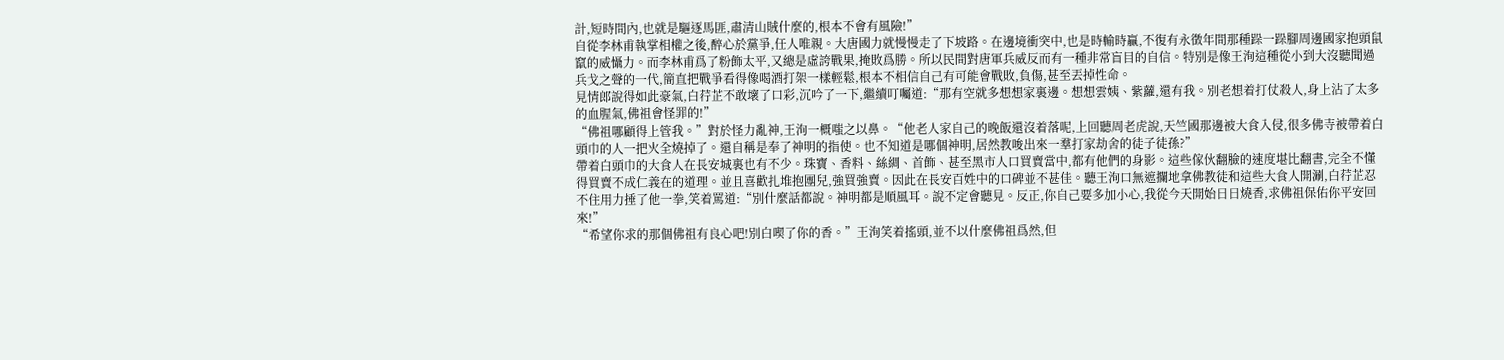計,短時間內,也就是驅逐馬匪,肅清山賊什麼的,根本不會有風險!”
自從李林甫執掌相權之後,醉心於黨爭,任人唯親。大唐國力就慢慢走了下坡路。在邊境衝突中,也是時輸時贏,不復有永徵年間那種跺一跺腳周邊國家抱頭鼠竄的威懾力。而李林甫爲了粉飾太平,又總是虛誇戰果,掩敗爲勝。所以民間對唐軍兵威反而有一種非常盲目的自信。特別是像王洵這種從小到大沒聽聞過兵戈之聲的一代,簡直把戰爭看得像喝酒打架一樣輕鬆,根本不相信自己有可能會戰敗,負傷,甚至丟掉性命。
見情郎說得如此豪氣,白荇芷不敢壞了口彩,沉吟了一下,繼續叮囑道:“那有空就多想想家裏邊。想想雲姨、紫蘿,還有我。別老想着打仗殺人,身上沾了太多的血腥氣,佛祖會怪罪的!”
“佛祖哪顧得上管我。”對於怪力亂神,王洵一概嗤之以鼻。“他老人家自己的晚飯還沒着落呢,上回聽周老虎說,天竺國那邊被大食入侵,很多佛寺被帶着白頭巾的人一把火全燒掉了。還自稱是奉了神明的指使。也不知道是哪個神明,居然教唆出來一羣打家劫舍的徒子徒孫?”
帶着白頭巾的大食人在長安城裏也有不少。珠寶、香料、絲綢、首飾、甚至黑市人口買賣當中,都有他們的身影。這些傢伙翻臉的速度堪比翻書,完全不懂得買賣不成仁義在的道理。並且喜歡扎堆抱團兒,強買強賣。因此在長安百姓中的口碑並不甚佳。聽王洵口無遮攔地拿佛教徒和這些大食人開涮,白荇芷忍不住用力捶了他一拳,笑着罵道:“別什麼話都說。神明都是順風耳。說不定會聽見。反正,你自己要多加小心,我從今天開始日日燒香,求佛祖保佑你平安回來!”
“希望你求的那個佛祖有良心吧!別白喫了你的香。”王洵笑着搖頭,並不以什麼佛祖爲然,但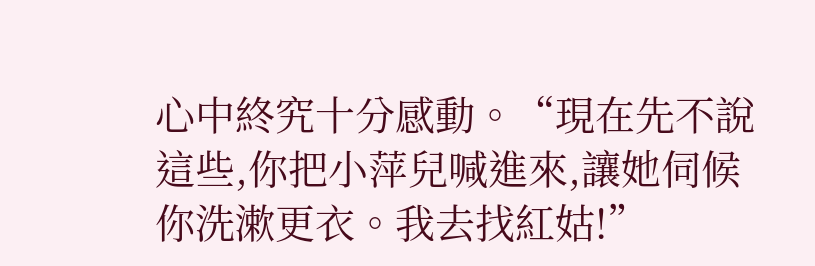心中終究十分感動。“現在先不說這些,你把小萍兒喊進來,讓她伺候你洗漱更衣。我去找紅姑!”